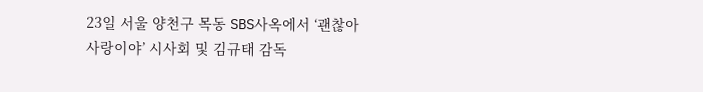23일 서울 양천구 목동 SBS사옥에서 ‘괜찮아 사랑이야’ 시사회 및 김규태 감독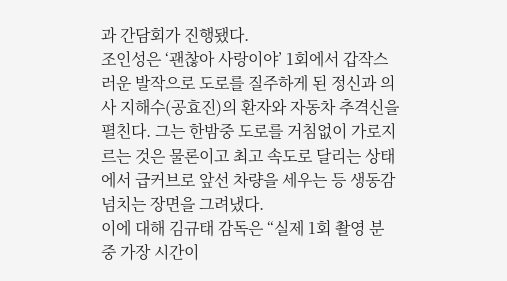과 간담회가 진행됐다.
조인성은 ‘괜찮아 사랑이야’ 1회에서 갑작스러운 발작으로 도로를 질주하게 된 정신과 의사 지해수(공효진)의 환자와 자동차 추격신을 펼친다. 그는 한밤중 도로를 거침없이 가로지르는 것은 물론이고 최고 속도로 달리는 상태에서 급커브로 앞선 차량을 세우는 등 생동감 넘치는 장면을 그려냈다.
이에 대해 김규태 감독은 “실제 1회 촬영 분 중 가장 시간이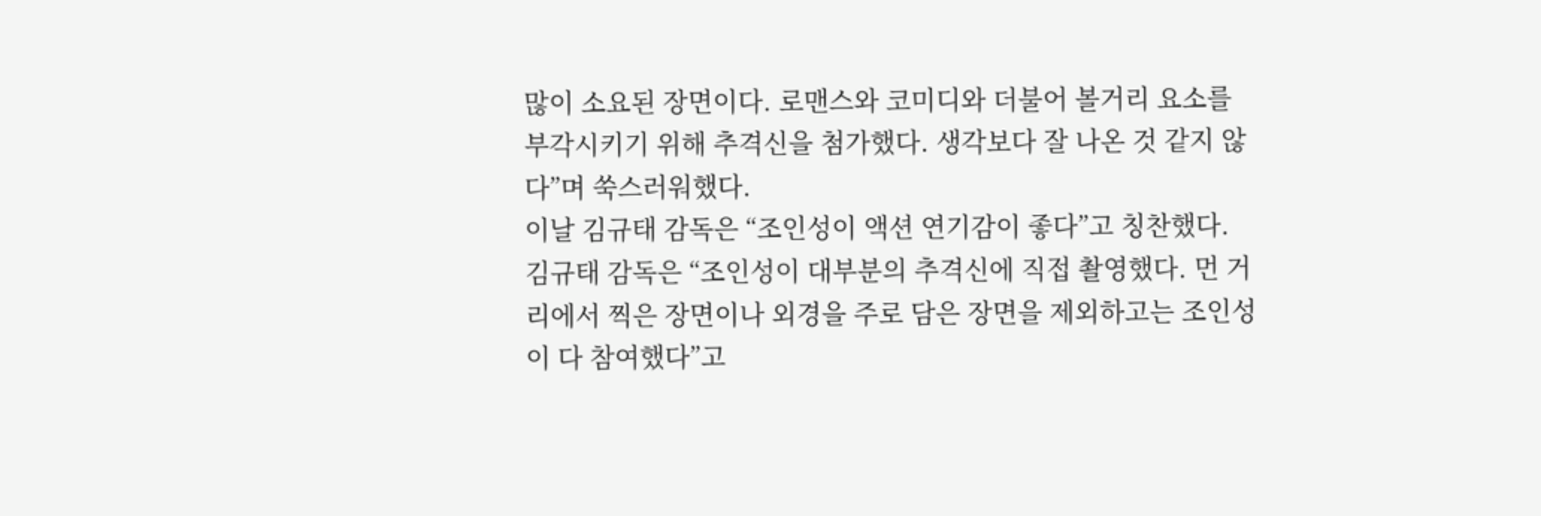많이 소요된 장면이다. 로맨스와 코미디와 더불어 볼거리 요소를 부각시키기 위해 추격신을 첨가했다. 생각보다 잘 나온 것 같지 않다”며 쑥스러워했다.
이날 김규태 감독은 “조인성이 액션 연기감이 좋다”고 칭찬했다.
김규태 감독은 “조인성이 대부분의 추격신에 직접 촬영했다. 먼 거리에서 찍은 장면이나 외경을 주로 담은 장면을 제외하고는 조인성이 다 참여했다”고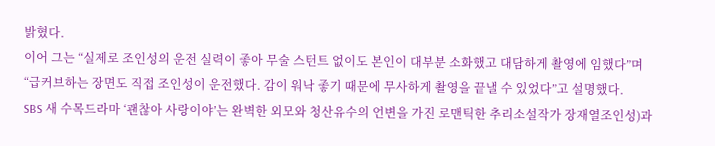밝혔다.
이어 그는 “실제로 조인성의 운전 실력이 좋아 무술 스턴트 없이도 본인이 대부분 소화했고 대담하게 촬영에 임했다”며 “급커브하는 장면도 직접 조인성이 운전했다. 감이 워낙 좋기 때문에 무사하게 촬영을 끝낼 수 있었다”고 설명했다.
SBS 새 수목드라마 ‘괜찮아 사랑이야’는 완벽한 외모와 청산유수의 언변을 가진 로맨틱한 추리소설작가 장재열조인성)과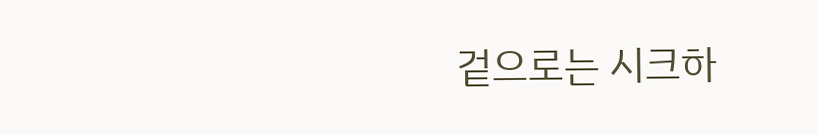겉으로는 시크하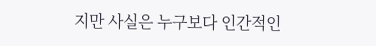지만 사실은 누구보다 인간적인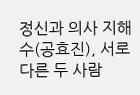정신과 의사 지해수(공효진), 서로 다른 두 사람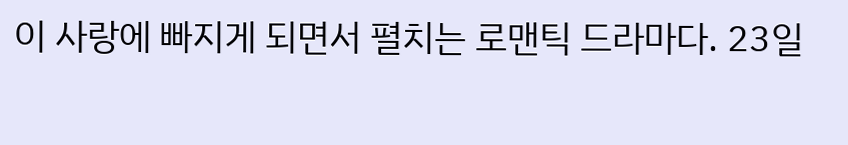이 사랑에 빠지게 되면서 펼치는 로맨틱 드라마다. 23일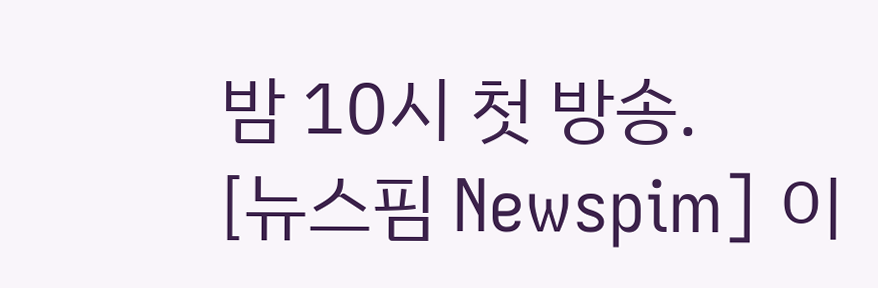밤 10시 첫 방송.
[뉴스핌 Newspim] 이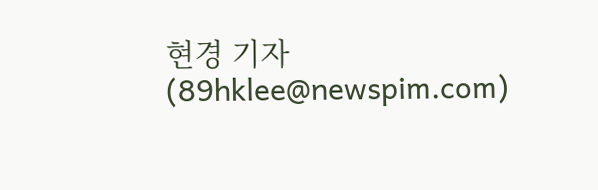현경 기자 (89hklee@newspim.com)